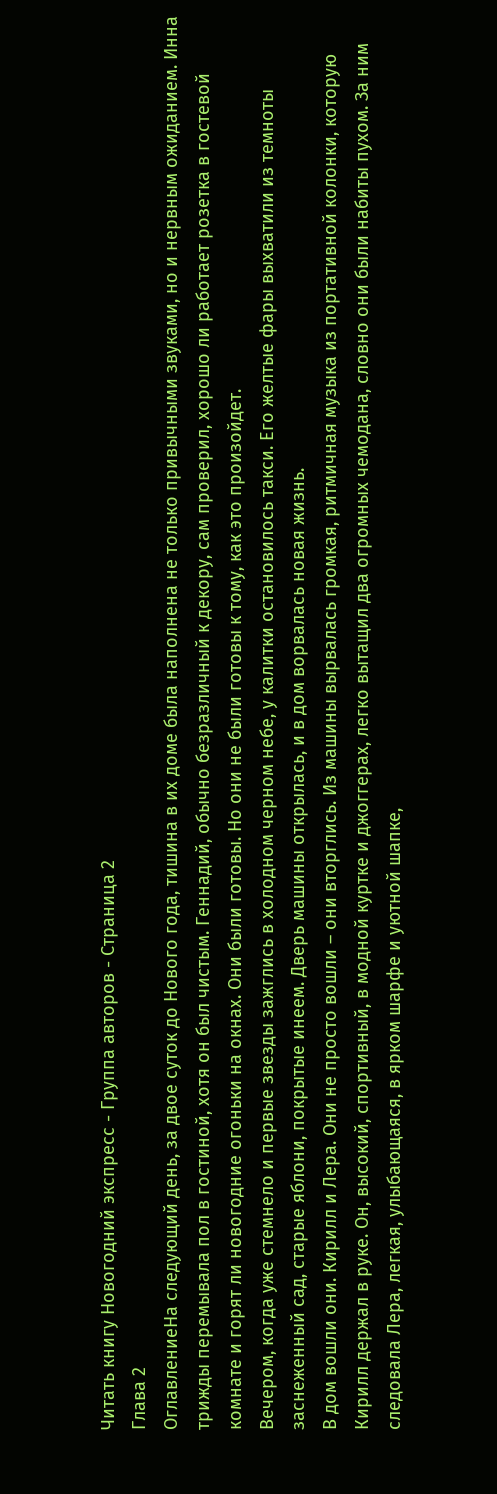Читать книгу Новогодний экспресс - Группа авторов - Страница 2
Глава 2
ОглавлениеНа следующий день, за двое суток до Нового года, тишина в их доме была наполнена не только привычными звуками, но и нервным ожиданием. Инна трижды перемывала пол в гостиной, хотя он был чистым. Геннадий, обычно безразличный к декору, сам проверил, хорошо ли работает розетка в гостевой комнате и горят ли новогодние огоньки на окнах. Они были готовы. Но они не были готовы к тому, как это произойдет.
Вечером, когда уже стемнело и первые звезды зажглись в холодном черном небе, у калитки остановилось такси. Его желтые фары выхватили из темноты заснеженный сад, старые яблони, покрытые инеем. Дверь машины открылась, и в дом ворвалась новая жизнь.
В дом вошли они. Кирилл и Лера. Они не просто вошли – они вторглись. Из машины вырвалась громкая, ритмичная музыка из портативной колонки, которую Кирилл держал в руке. Он, высокий, спортивный, в модной куртке и джоггерах, легко вытащил два огромных чемодана, словно они были набиты пухом. За ним следовала Лера, легкая, улыбающаяся, в ярком шарфе и уютной шапке,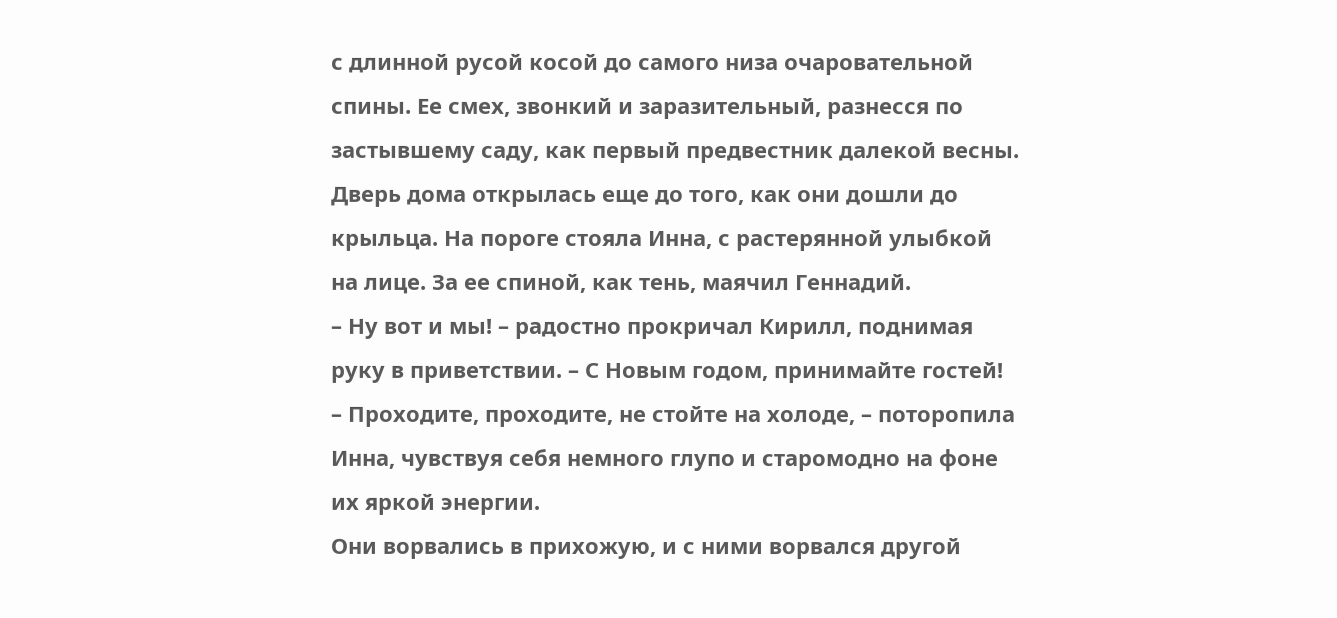с длинной русой косой до самого низа очаровательной спины. Ее смех, звонкий и заразительный, разнесся по застывшему саду, как первый предвестник далекой весны.
Дверь дома открылась еще до того, как они дошли до крыльца. На пороге стояла Инна, с растерянной улыбкой на лице. За ее спиной, как тень, маячил Геннадий.
– Ну вот и мы! – радостно прокричал Кирилл, поднимая руку в приветствии. – С Новым годом, принимайте гостей!
– Проходите, проходите, не стойте на холоде, – поторопила Инна, чувствуя себя немного глупо и старомодно на фоне их яркой энергии.
Они ворвались в прихожую, и с ними ворвался другой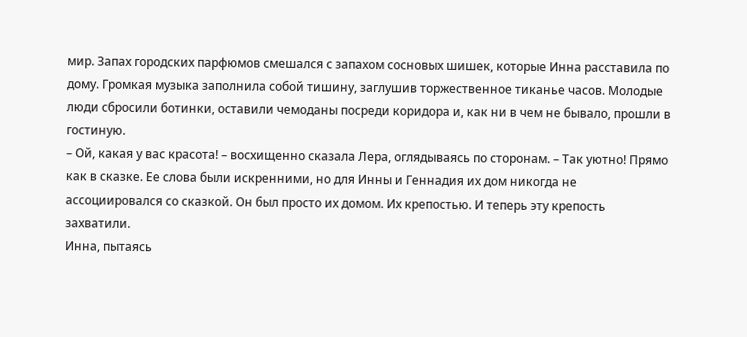мир. Запах городских парфюмов смешался с запахом сосновых шишек, которые Инна расставила по дому. Громкая музыка заполнила собой тишину, заглушив торжественное тиканье часов. Молодые люди сбросили ботинки, оставили чемоданы посреди коридора и, как ни в чем не бывало, прошли в гостиную.
– Ой, какая у вас красота! – восхищенно сказала Лера, оглядываясь по сторонам. – Так уютно! Прямо как в сказке. Ее слова были искренними, но для Инны и Геннадия их дом никогда не ассоциировался со сказкой. Он был просто их домом. Их крепостью. И теперь эту крепость захватили.
Инна, пытаясь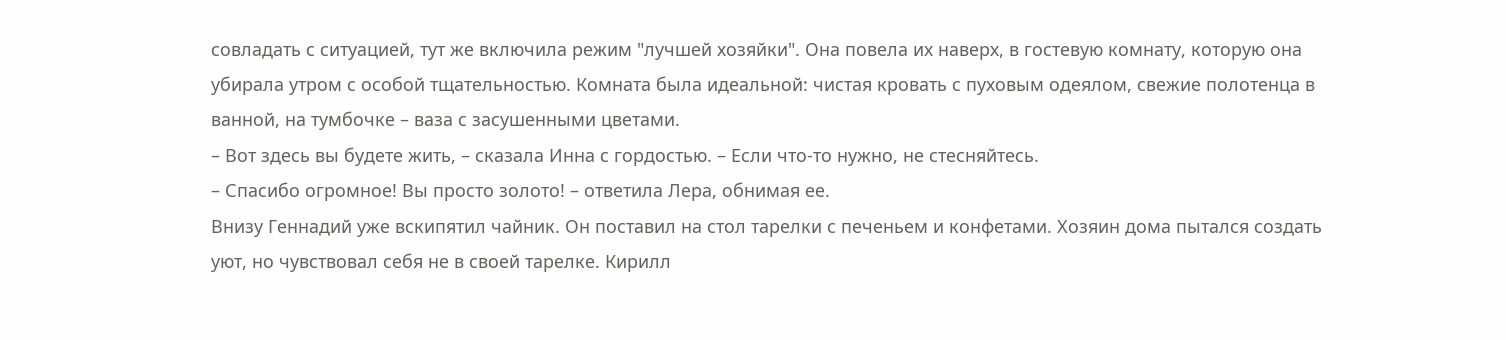совладать с ситуацией, тут же включила режим "лучшей хозяйки". Она повела их наверх, в гостевую комнату, которую она убирала утром с особой тщательностью. Комната была идеальной: чистая кровать с пуховым одеялом, свежие полотенца в ванной, на тумбочке – ваза с засушенными цветами.
– Вот здесь вы будете жить, – сказала Инна с гордостью. – Если что-то нужно, не стесняйтесь.
– Спасибо огромное! Вы просто золото! – ответила Лера, обнимая ее.
Внизу Геннадий уже вскипятил чайник. Он поставил на стол тарелки с печеньем и конфетами. Хозяин дома пытался создать уют, но чувствовал себя не в своей тарелке. Кирилл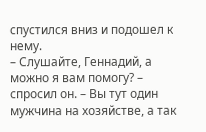спустился вниз и подошел к нему.
– Слушайте, Геннадий, а можно я вам помогу? – спросил он. – Вы тут один мужчина на хозяйстве, а так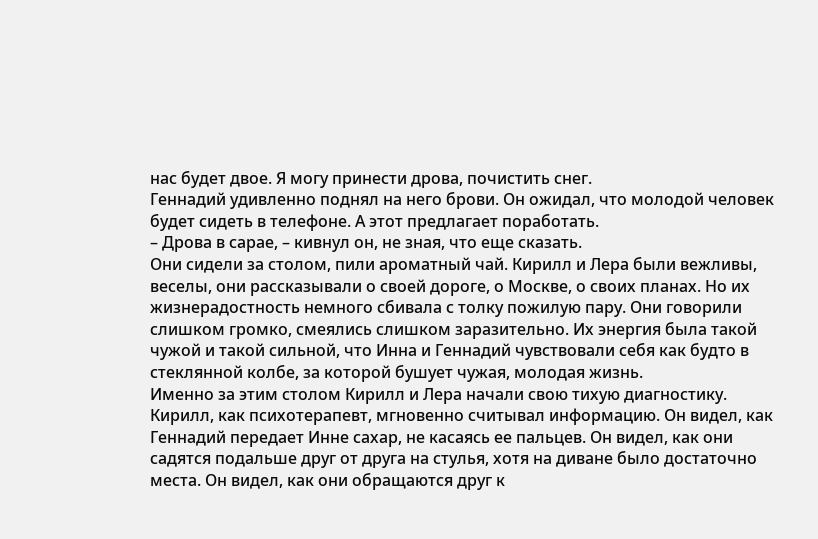нас будет двое. Я могу принести дрова, почистить снег.
Геннадий удивленно поднял на него брови. Он ожидал, что молодой человек будет сидеть в телефоне. А этот предлагает поработать.
– Дрова в сарае, – кивнул он, не зная, что еще сказать.
Они сидели за столом, пили ароматный чай. Кирилл и Лера были вежливы, веселы, они рассказывали о своей дороге, о Москве, о своих планах. Но их жизнерадостность немного сбивала с толку пожилую пару. Они говорили слишком громко, смеялись слишком заразительно. Их энергия была такой чужой и такой сильной, что Инна и Геннадий чувствовали себя как будто в стеклянной колбе, за которой бушует чужая, молодая жизнь.
Именно за этим столом Кирилл и Лера начали свою тихую диагностику. Кирилл, как психотерапевт, мгновенно считывал информацию. Он видел, как Геннадий передает Инне сахар, не касаясь ее пальцев. Он видел, как они садятся подальше друг от друга на стулья, хотя на диване было достаточно места. Он видел, как они обращаются друг к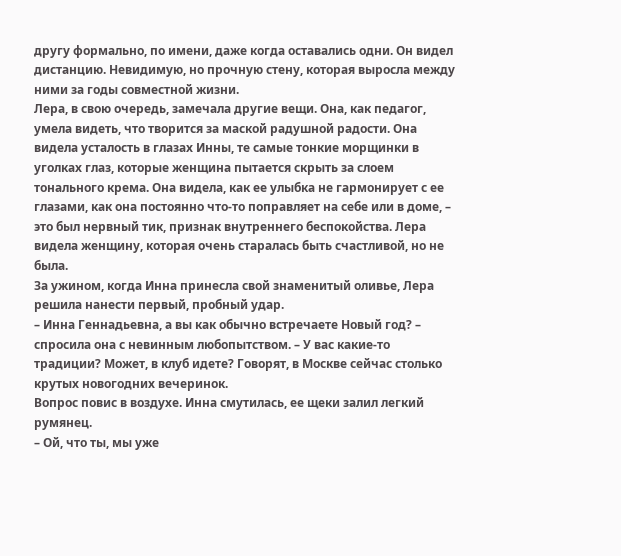другу формально, по имени, даже когда оставались одни. Он видел дистанцию. Невидимую, но прочную стену, которая выросла между ними за годы совместной жизни.
Лера, в свою очередь, замечала другие вещи. Она, как педагог, умела видеть, что творится за маской радушной радости. Она видела усталость в глазах Инны, те самые тонкие морщинки в уголках глаз, которые женщина пытается скрыть за слоем тонального крема. Она видела, как ее улыбка не гармонирует с ее глазами, как она постоянно что-то поправляет на себе или в доме, – это был нервный тик, признак внутреннего беспокойства. Лера видела женщину, которая очень старалась быть счастливой, но не была.
За ужином, когда Инна принесла свой знаменитый оливье, Лера решила нанести первый, пробный удар.
– Инна Геннадьевна, а вы как обычно встречаете Новый год? – спросила она с невинным любопытством. – У вас какие-то традиции? Может, в клуб идете? Говорят, в Москве сейчас столько крутых новогодних вечеринок.
Вопрос повис в воздухе. Инна смутилась, ее щеки залил легкий румянец.
– Ой, что ты, мы уже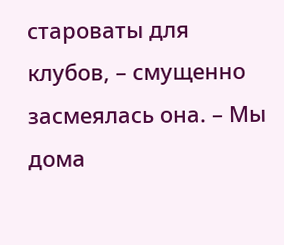староваты для клубов, – смущенно засмеялась она. – Мы дома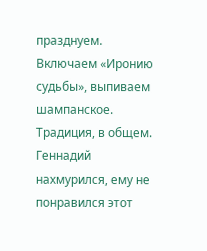празднуем. Включаем «Иронию судьбы», выпиваем шампанское. Традиция, в общем.
Геннадий нахмурился, ему не понравился этот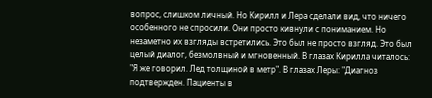вопрос, слишком личный. Но Кирилл и Лера сделали вид, что ничего особенного не спросили. Они просто кивнули с пониманием. Но незаметно их взгляды встретились. Это был не просто взгляд. Это был целый диалог, безмолвный и мгновенный. В глазах Кирилла читалось: "Я же говорил. Лед толщиной в метр". В глазах Леры: "Диагноз подтвержден. Пациенты в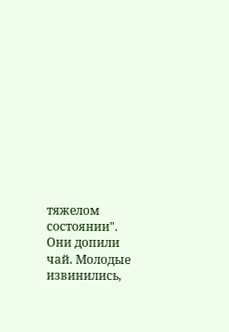тяжелом состоянии".
Они допили чай. Молодые извинились,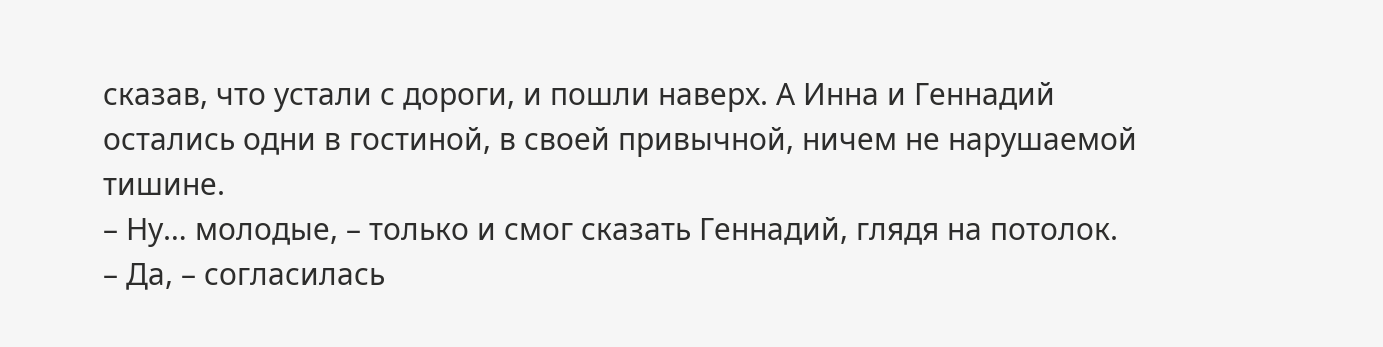сказав, что устали с дороги, и пошли наверх. А Инна и Геннадий остались одни в гостиной, в своей привычной, ничем не нарушаемой тишине.
– Ну… молодые, – только и смог сказать Геннадий, глядя на потолок.
– Да, – согласилась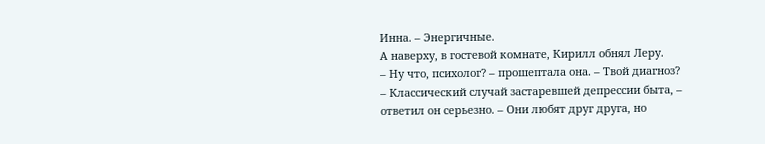Инна. – Энергичные.
А наверху, в гостевой комнате, Кирилл обнял Леру.
– Ну что, психолог? – прошептала она. – Твой диагноз?
– Классический случай застаревшей депрессии быта, – ответил он серьезно. – Они любят друг друга, но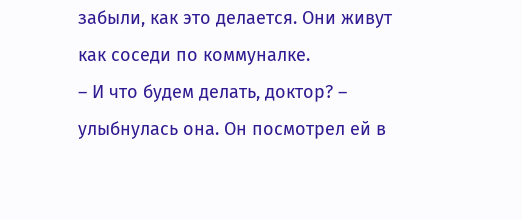забыли, как это делается. Они живут как соседи по коммуналке.
– И что будем делать, доктор? – улыбнулась она. Он посмотрел ей в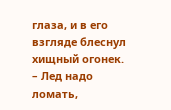глаза, и в его взгляде блеснул хищный огонек.
– Лед надо ломать,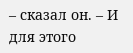– сказал он. – И для этого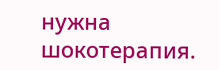нужна шокотерапия.